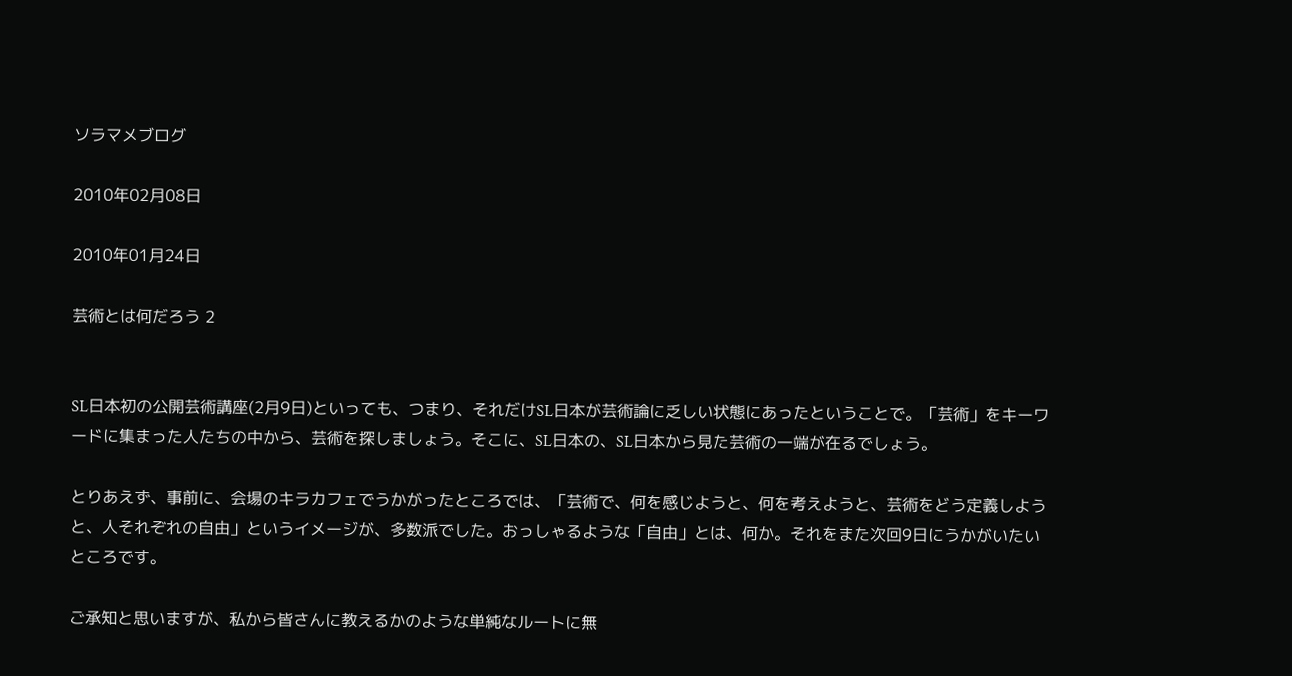ソラマメブログ

2010年02月08日

2010年01月24日

芸術とは何だろう 2


SL日本初の公開芸術講座(2月9日)といっても、つまり、それだけSL日本が芸術論に乏しい状態にあったということで。「芸術」をキーワードに集まった人たちの中から、芸術を探しましょう。そこに、SL日本の、SL日本から見た芸術の一端が在るでしょう。

とりあえず、事前に、会場のキラカフェでうかがったところでは、「芸術で、何を感じようと、何を考えようと、芸術をどう定義しようと、人それぞれの自由」というイメージが、多数派でした。おっしゃるような「自由」とは、何か。それをまた次回9日にうかがいたいところです。

ご承知と思いますが、私から皆さんに教えるかのような単純なルートに無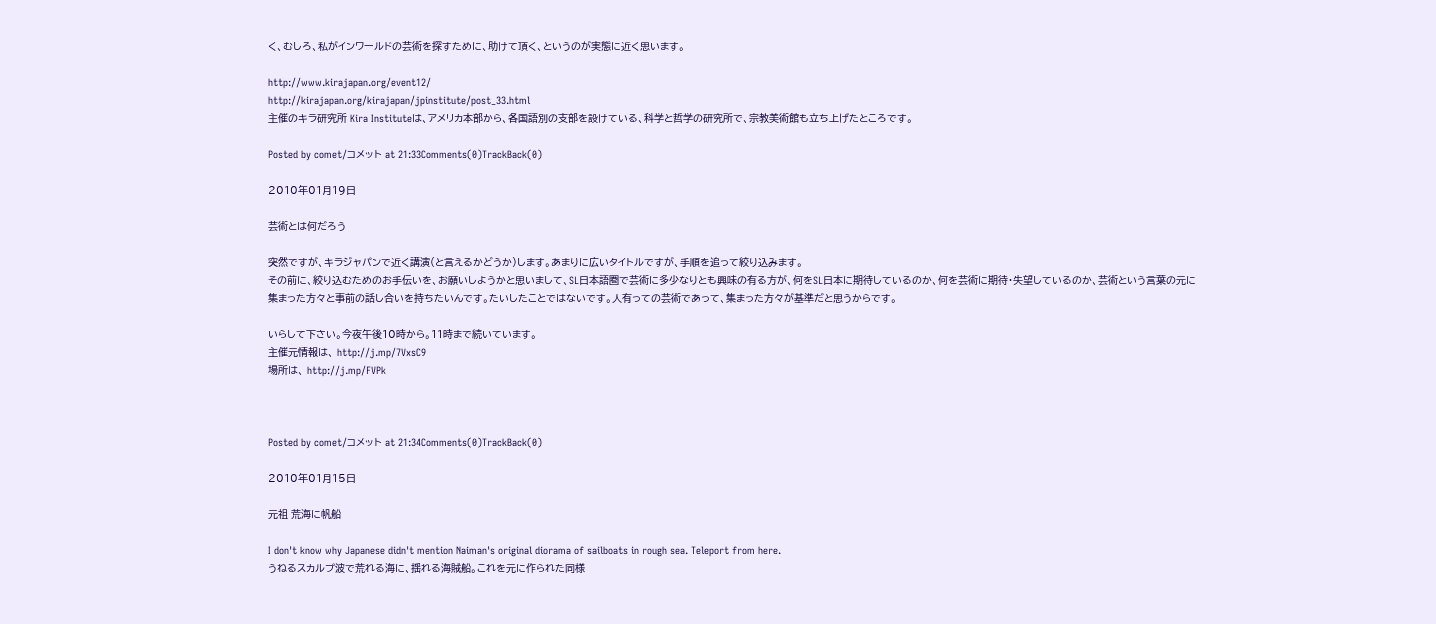く、むしろ、私がインワールドの芸術を探すために、助けて頂く、というのが実態に近く思います。

http://www.kirajapan.org/event12/
http://kirajapan.org/kirajapan/jpinstitute/post_33.html
主催のキラ研究所 Kira Instituteは、アメリカ本部から、各国語別の支部を設けている、科学と哲学の研究所で、宗教美術館も立ち上げたところです。

Posted by comet/コメット at 21:33Comments(0)TrackBack(0)

2010年01月19日

芸術とは何だろう

突然ですが、キラジャパンで近く講演(と言えるかどうか)します。あまりに広いタイトルですが、手順を追って絞り込みます。
その前に、絞り込むためのお手伝いを、お願いしようかと思いまして、SL日本語圏で芸術に多少なりとも興味の有る方が、何をSL日本に期待しているのか、何を芸術に期待・失望しているのか、芸術という言葉の元に集まった方々と事前の話し合いを持ちたいんです。たいしたことではないです。人有っての芸術であって、集まった方々が基準だと思うからです。

いらして下さい。今夜午後10時から。11時まで続いています。
主催元情報は、 http://j.mp/7VxsC9
場所は、 http://j.mp/FVPk



Posted by comet/コメット at 21:34Comments(0)TrackBack(0)

2010年01月15日

元祖 荒海に帆船

I don't know why Japanese didn't mention Naiman's original diorama of sailboats in rough sea. Teleport from here.
うねるスカルプ波で荒れる海に、揺れる海賊船。これを元に作られた同様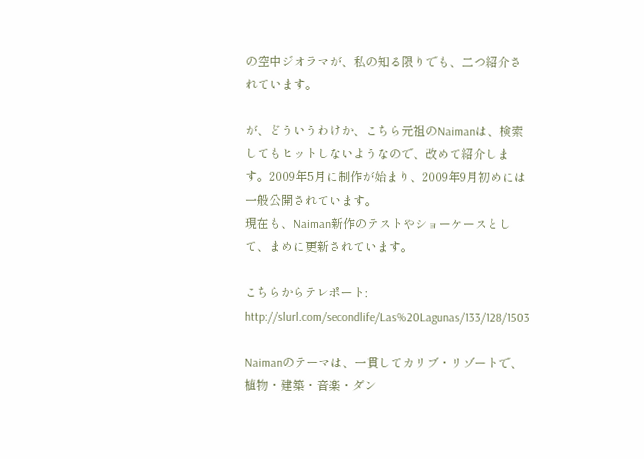の空中ジオラマが、私の知る限りでも、二つ紹介されています。

が、どういうわけか、こちら元祖のNaimanは、検索してもヒットしないようなので、改めて紹介します。2009年5月に制作が始まり、2009年9月初めには一般公開されています。
現在も、Naiman新作のテストやショーケースとして、まめに更新されています。

こちらからテレポート:
http://slurl.com/secondlife/Las%20Lagunas/133/128/1503

Naimanのテーマは、一貫してカリブ・リゾートで、植物・建築・音楽・ダン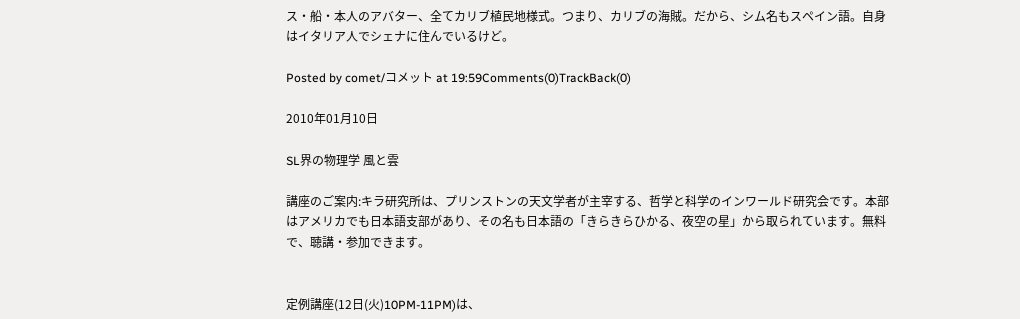ス・船・本人のアバター、全てカリブ植民地様式。つまり、カリブの海賊。だから、シム名もスペイン語。自身はイタリア人でシェナに住んでいるけど。

Posted by comet/コメット at 19:59Comments(0)TrackBack(0)

2010年01月10日

SL界の物理学 風と雲

講座のご案内:キラ研究所は、プリンストンの天文学者が主宰する、哲学と科学のインワールド研究会です。本部はアメリカでも日本語支部があり、その名も日本語の「きらきらひかる、夜空の星」から取られています。無料で、聴講・参加できます。


定例講座(12日(火)10PM-11PM)は、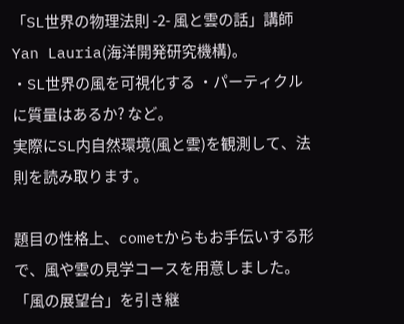「SL世界の物理法則 -2- 風と雲の話」講師Yan Lauria(海洋開発研究機構)。
・SL世界の風を可視化する ・パーティクルに質量はあるか? など。
実際にSL内自然環境(風と雲)を観測して、法則を読み取ります。

題目の性格上、cometからもお手伝いする形で、風や雲の見学コースを用意しました。
「風の展望台」を引き継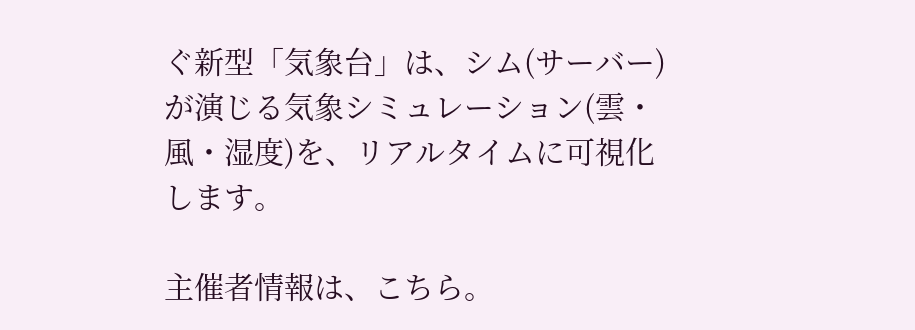ぐ新型「気象台」は、シム(サーバー)が演じる気象シミュレーション(雲・風・湿度)を、リアルタイムに可視化します。

主催者情報は、こちら。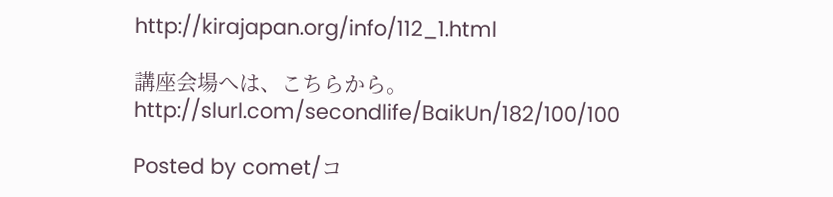http://kirajapan.org/info/112_1.html

講座会場へは、こちらから。
http://slurl.com/secondlife/BaikUn/182/100/100

Posted by comet/コ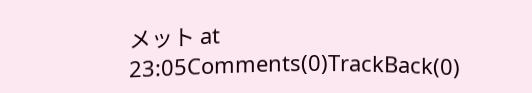メット at 23:05Comments(0)TrackBack(0)